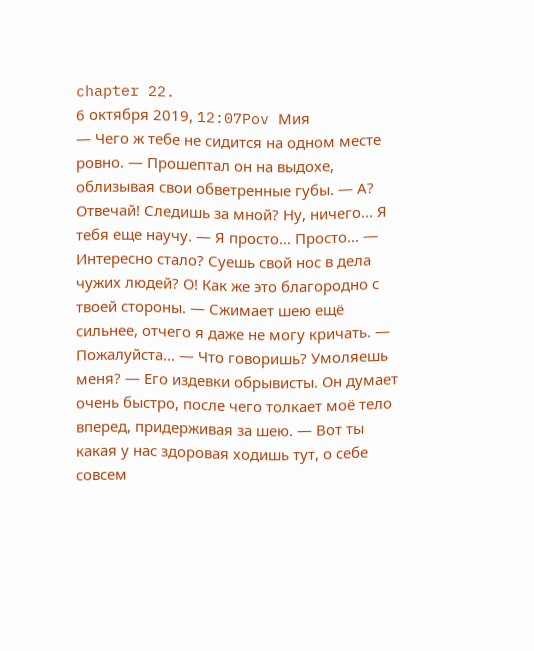chapter 22.
6 октября 2019, 12:07Pov Мия
― Чего ж тебе не сидится на одном месте ровно. ― Прошептал он на выдохе, облизывая свои обветренные губы. ― А? Отвечай! Следишь за мной? Ну, ничего... Я тебя еще научу. ― Я просто... Просто... ― Интересно стало? Суешь свой нос в дела чужих людей? О! Как же это благородно с твоей стороны. ― Сжимает шею ещё сильнее, отчего я даже не могу кричать. ― Пожалуйста... ― Что говоришь? Умоляешь меня? ― Его издевки обрывисты. Он думает очень быстро, после чего толкает моё тело вперед, придерживая за шею. ― Вот ты какая у нас здоровая ходишь тут, о себе совсем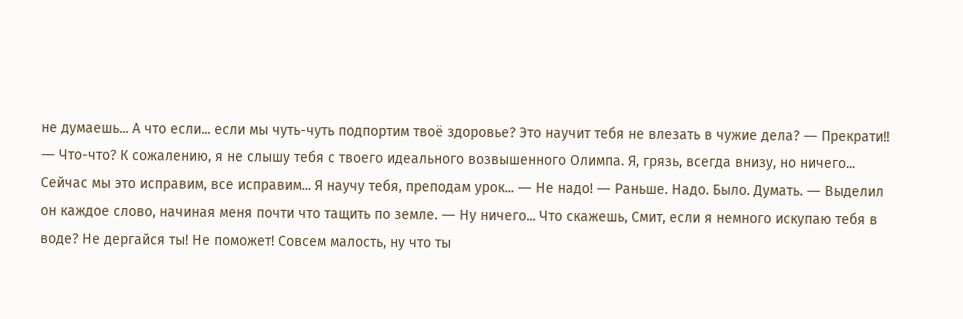не думаешь... А что если... если мы чуть-чуть подпортим твоё здоровье? Это научит тебя не влезать в чужие дела? ― Прекрати!! ― Что-что? К сожалению, я не слышу тебя с твоего идеального возвышенного Олимпа. Я, грязь, всегда внизу, но ничего... Сейчас мы это исправим, все исправим... Я научу тебя, преподам урок... ― Не надо! ― Раньше. Надо. Было. Думать. ― Выделил он каждое слово, начиная меня почти что тащить по земле. ― Ну ничего... Что скажешь, Смит, если я немного искупаю тебя в воде? Не дергайся ты! Не поможет! Совсем малость, ну что ты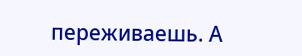переживаешь. А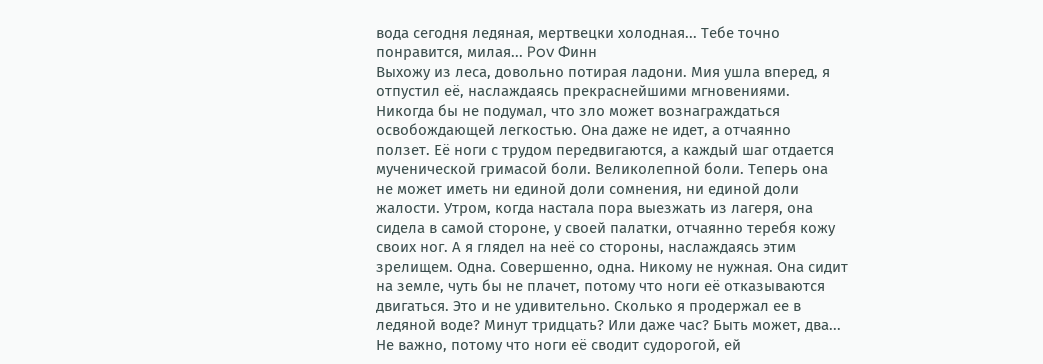вода сегодня ледяная, мертвецки холодная... Тебе точно понравится, милая... Pov Финн
Выхожу из леса, довольно потирая ладони. Мия ушла вперед, я отпустил её, наслаждаясь прекраснейшими мгновениями. Никогда бы не подумал, что зло может вознаграждаться освобождающей легкостью. Она даже не идет, а отчаянно ползет. Её ноги с трудом передвигаются, а каждый шаг отдается мученической гримасой боли. Великолепной боли. Теперь она не может иметь ни единой доли сомнения, ни единой доли жалости. Утром, когда настала пора выезжать из лагеря, она сидела в самой стороне, у своей палатки, отчаянно теребя кожу своих ног. А я глядел на неё со стороны, наслаждаясь этим зрелищем. Одна. Совершенно, одна. Никому не нужная. Она сидит на земле, чуть бы не плачет, потому что ноги её отказываются двигаться. Это и не удивительно. Сколько я продержал ее в ледяной воде? Минут тридцать? Или даже час? Быть может, два... Не важно, потому что ноги её сводит судорогой, ей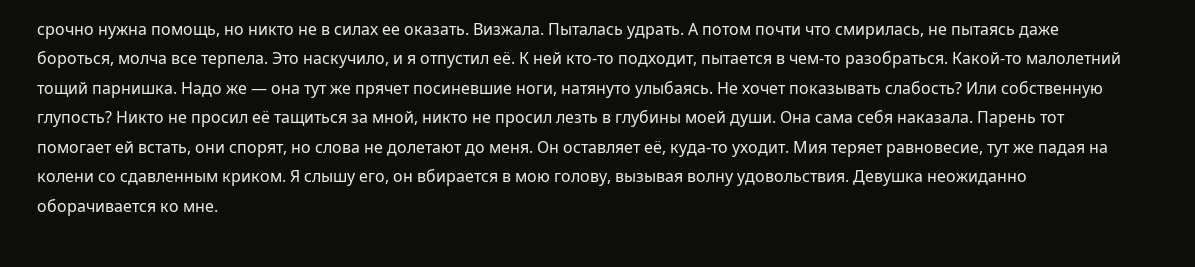срочно нужна помощь, но никто не в силах ее оказать. Визжала. Пыталась удрать. А потом почти что смирилась, не пытаясь даже бороться, молча все терпела. Это наскучило, и я отпустил её. К ней кто-то подходит, пытается в чем-то разобраться. Какой-то малолетний тощий парнишка. Надо же ― она тут же прячет посиневшие ноги, натянуто улыбаясь. Не хочет показывать слабость? Или собственную глупость? Никто не просил её тащиться за мной, никто не просил лезть в глубины моей души. Она сама себя наказала. Парень тот помогает ей встать, они спорят, но слова не долетают до меня. Он оставляет её, куда-то уходит. Мия теряет равновесие, тут же падая на колени со сдавленным криком. Я слышу его, он вбирается в мою голову, вызывая волну удовольствия. Девушка неожиданно оборачивается ко мне.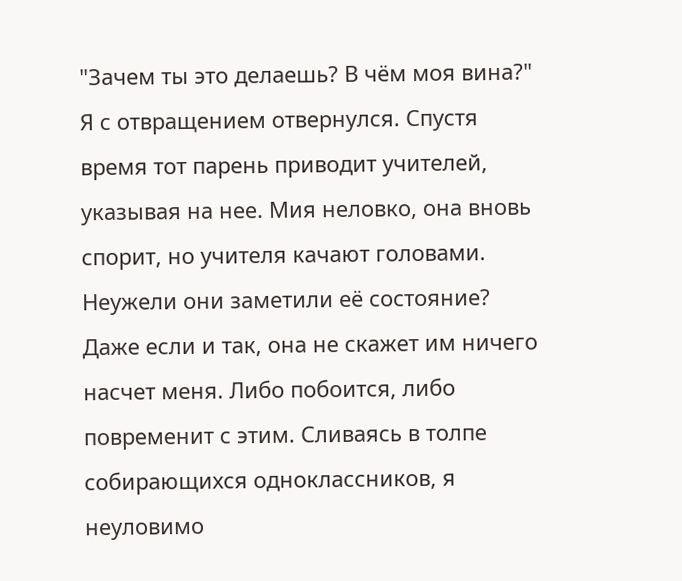"Зачем ты это делаешь? В чём моя вина?" Я с отвращением отвернулся. Спустя время тот парень приводит учителей, указывая на нее. Мия неловко, она вновь спорит, но учителя качают головами. Неужели они заметили её состояние? Даже если и так, она не скажет им ничего насчет меня. Либо побоится, либо повременит с этим. Сливаясь в толпе собирающихся одноклассников, я неуловимо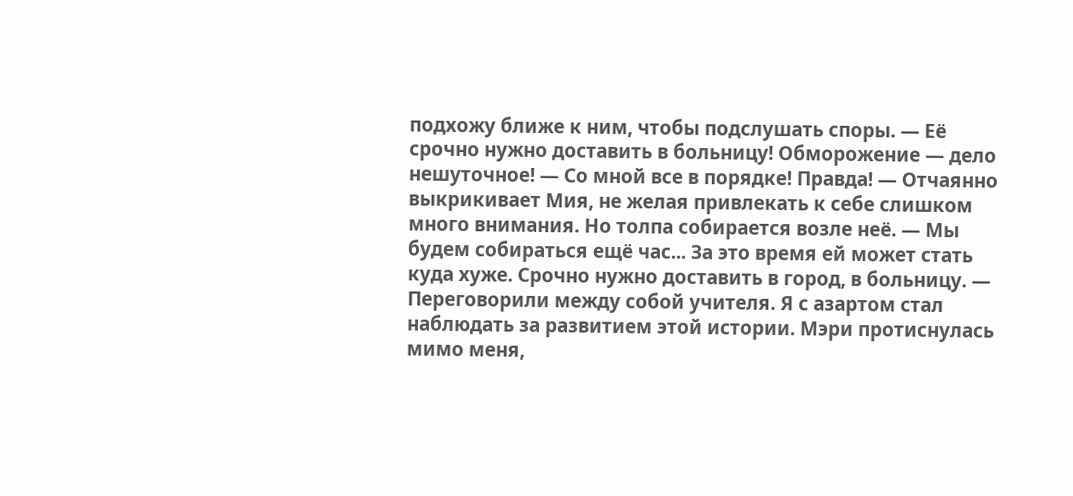подхожу ближе к ним, чтобы подслушать споры. ― Её срочно нужно доставить в больницу! Обморожение ― дело нешуточное! ― Со мной все в порядке! Правда! ― Отчаянно выкрикивает Мия, не желая привлекать к себе слишком много внимания. Но толпа собирается возле неё. ― Мы будем собираться ещё час... За это время ей может стать куда хуже. Срочно нужно доставить в город, в больницу. ― Переговорили между собой учителя. Я с азартом стал наблюдать за развитием этой истории. Мэри протиснулась мимо меня,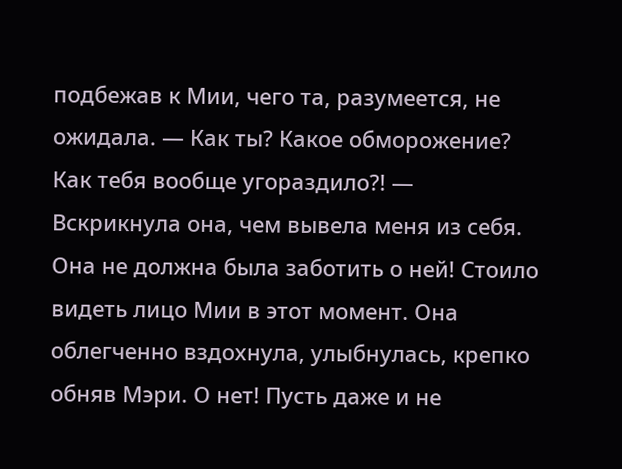подбежав к Мии, чего та, разумеется, не ожидала. ― Как ты? Какое обморожение? Как тебя вообще угораздило?! ― Вскрикнула она, чем вывела меня из себя. Она не должна была заботить о ней! Стоило видеть лицо Мии в этот момент. Она облегченно вздохнула, улыбнулась, крепко обняв Мэри. О нет! Пусть даже и не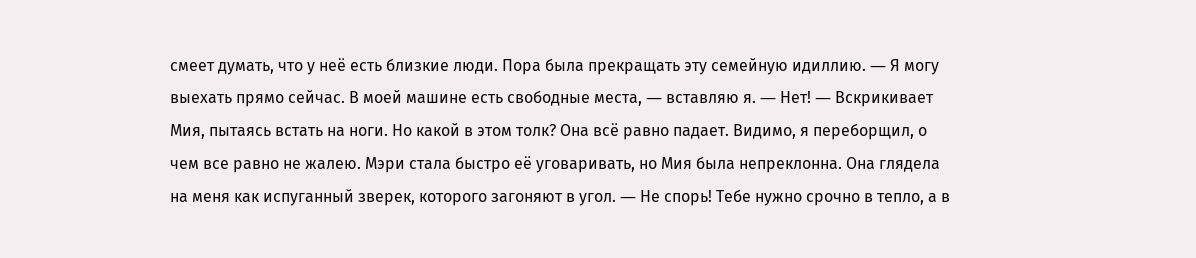смеет думать, что у неё есть близкие люди. Пора была прекращать эту семейную идиллию. ― Я могу выехать прямо сейчас. В моей машине есть свободные места, ― вставляю я. ― Нет! ― Вскрикивает Мия, пытаясь встать на ноги. Но какой в этом толк? Она всё равно падает. Видимо, я переборщил, о чем все равно не жалею. Мэри стала быстро её уговаривать, но Мия была непреклонна. Она глядела на меня как испуганный зверек, которого загоняют в угол. ― Не спорь! Тебе нужно срочно в тепло, а в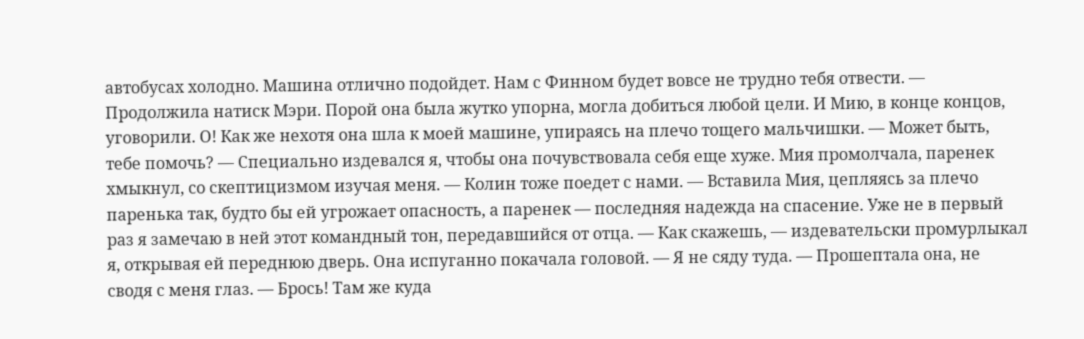автобусах холодно. Машина отлично подойдет. Нам с Финном будет вовсе не трудно тебя отвести. ― Продолжила натиск Мэри. Порой она была жутко упорна, могла добиться любой цели. И Мию, в конце концов, уговорили. О! Как же нехотя она шла к моей машине, упираясь на плечо тощего мальчишки. ― Может быть, тебе помочь? ― Специально издевался я, чтобы она почувствовала себя еще хуже. Мия промолчала, паренек хмыкнул, со скептицизмом изучая меня. ― Колин тоже поедет с нами. ― Вставила Мия, цепляясь за плечо паренька так, будто бы ей угрожает опасность, а паренек ― последняя надежда на спасение. Уже не в первый раз я замечаю в ней этот командный тон, передавшийся от отца. ― Как скажешь, ― издевательски промурлыкал я, открывая ей переднюю дверь. Она испуганно покачала головой. ― Я не сяду туда. ― Прошептала она, не сводя с меня глаз. ― Брось! Там же куда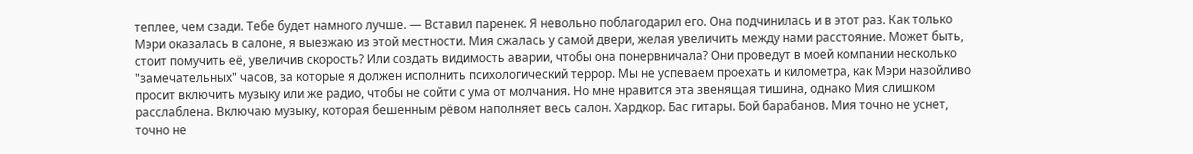теплее, чем сзади. Тебе будет намного лучше. ― Вставил паренек. Я невольно поблагодарил его. Она подчинилась и в этот раз. Как только Мэри оказалась в салоне, я выезжаю из этой местности. Мия сжалась у самой двери, желая увеличить между нами расстояние. Может быть, стоит помучить её, увеличив скорость? Или создать видимость аварии, чтобы она понервничала? Они проведут в моей компании несколько "замечательных" часов, за которые я должен исполнить психологический террор. Мы не успеваем проехать и километра, как Мэри назойливо просит включить музыку или же радио, чтобы не сойти с ума от молчания. Но мне нравится эта звенящая тишина, однако Мия слишком расслаблена. Включаю музыку, которая бешенным рёвом наполняет весь салон. Хардкор. Бас гитары. Бой барабанов. Мия точно не уснет, точно не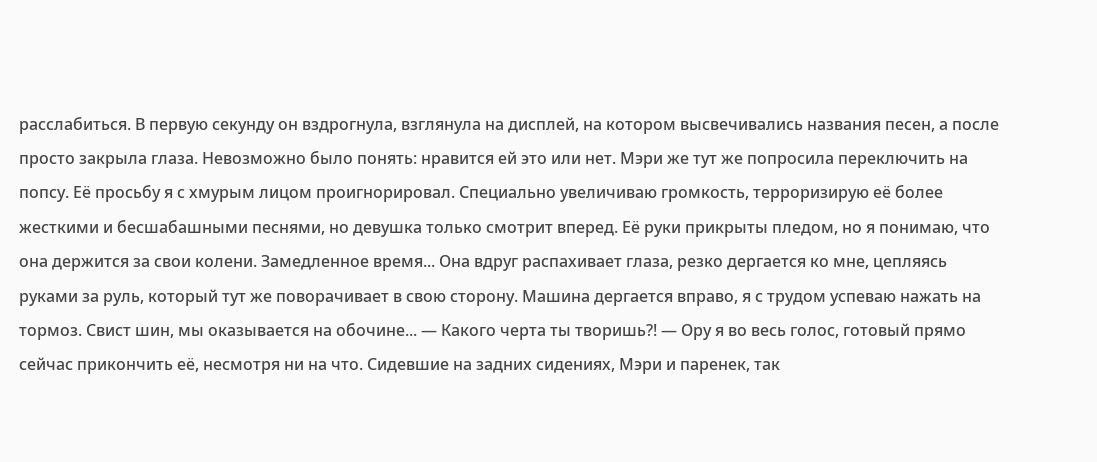расслабиться. В первую секунду он вздрогнула, взглянула на дисплей, на котором высвечивались названия песен, а после просто закрыла глаза. Невозможно было понять: нравится ей это или нет. Мэри же тут же попросила переключить на попсу. Её просьбу я с хмурым лицом проигнорировал. Специально увеличиваю громкость, терроризирую её более жесткими и бесшабашными песнями, но девушка только смотрит вперед. Её руки прикрыты пледом, но я понимаю, что она держится за свои колени. Замедленное время... Она вдруг распахивает глаза, резко дергается ко мне, цепляясь руками за руль, который тут же поворачивает в свою сторону. Машина дергается вправо, я с трудом успеваю нажать на тормоз. Свист шин, мы оказывается на обочине... ― Какого черта ты творишь?! ― Ору я во весь голос, готовый прямо сейчас прикончить её, несмотря ни на что. Сидевшие на задних сидениях, Мэри и паренек, так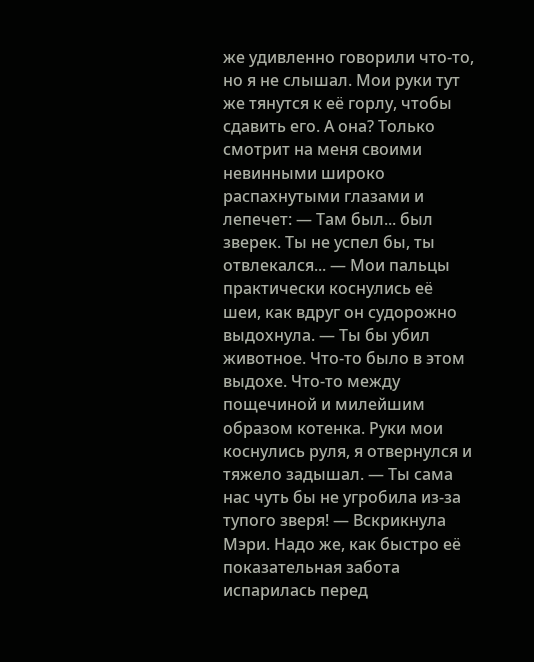же удивленно говорили что-то, но я не слышал. Мои руки тут же тянутся к её горлу, чтобы сдавить его. А она? Только смотрит на меня своими невинными широко распахнутыми глазами и лепечет: ― Там был... был зверек. Ты не успел бы, ты отвлекался... ― Мои пальцы практически коснулись её шеи, как вдруг он судорожно выдохнула. ― Ты бы убил животное. Что-то было в этом выдохе. Что-то между пощечиной и милейшим образом котенка. Руки мои коснулись руля, я отвернулся и тяжело задышал. ― Ты сама нас чуть бы не угробила из-за тупого зверя! ― Вскрикнула Мэри. Надо же, как быстро её показательная забота испарилась перед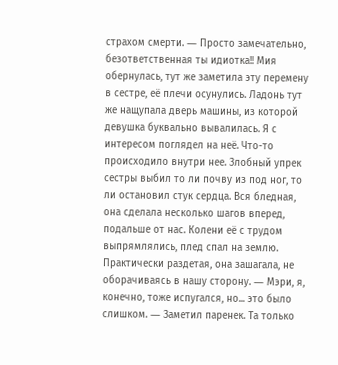страхом смерти. ― Просто замечательно, безответственная ты идиотка!! Мия обернулась, тут же заметила эту перемену в сестре, её плечи осунулись. Ладонь тут же нащупала дверь машины, из которой девушка буквально вывалилась. Я с интересом поглядел на неё. Что-то происходило внутри нее. Злобный упрек сестры выбил то ли почву из под ног, то ли остановил стук сердца. Вся бледная, она сделала несколько шагов вперед, подальше от нас. Колени её с трудом выпрямлялись, плед спал на землю. Практически раздетая, она зашагала, не оборачиваясь в нашу сторону. ― Мэри, я, конечно, тоже испугался, но... это было слишком. ― Заметил паренек. Та только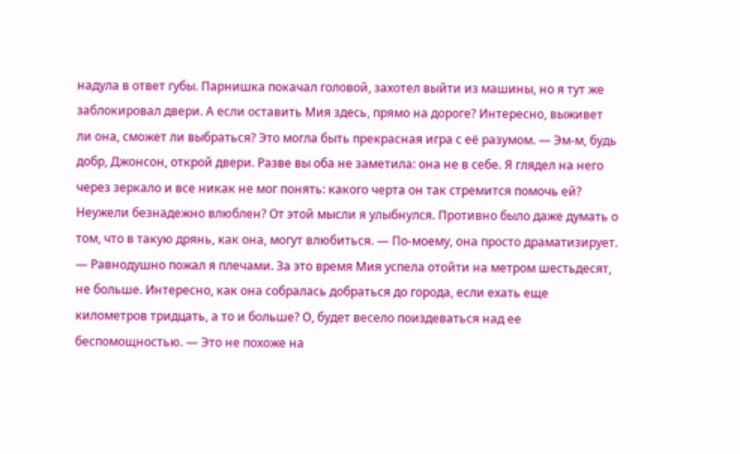надула в ответ губы. Парнишка покачал головой, захотел выйти из машины, но я тут же заблокировал двери. А если оставить Мия здесь, прямо на дороге? Интересно, выживет ли она, сможет ли выбраться? Это могла быть прекрасная игра с её разумом. ― Эм-м, будь добр, Джонсон, открой двери. Разве вы оба не заметила: она не в себе. Я глядел на него через зеркало и все никак не мог понять: какого черта он так стремится помочь ей? Неужели безнадежно влюблен? От этой мысли я улыбнулся. Противно было даже думать о том, что в такую дрянь, как она, могут влюбиться. ― По-моему, она просто драматизирует. ― Равнодушно пожал я плечами. За это время Мия успела отойти на метром шестьдесят, не больше. Интересно, как она собралась добраться до города, если ехать еще километров тридцать, а то и больше? О, будет весело поиздеваться над ее беспомощностью. ― Это не похоже на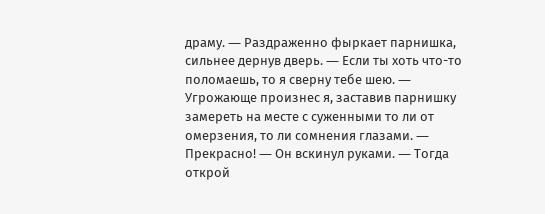драму. ― Раздраженно фыркает парнишка, сильнее дернув дверь. ― Если ты хоть что-то поломаешь, то я сверну тебе шею. ― Угрожающе произнес я, заставив парнишку замереть на месте с суженными то ли от омерзения, то ли сомнения глазами. ― Прекрасно! ― Он вскинул руками. ― Тогда открой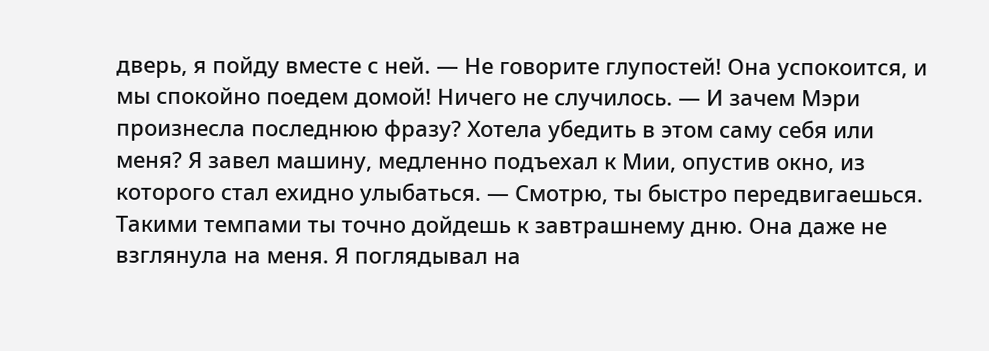дверь, я пойду вместе с ней. ― Не говорите глупостей! Она успокоится, и мы спокойно поедем домой! Ничего не случилось. ― И зачем Мэри произнесла последнюю фразу? Хотела убедить в этом саму себя или меня? Я завел машину, медленно подъехал к Мии, опустив окно, из которого стал ехидно улыбаться. ― Смотрю, ты быстро передвигаешься. Такими темпами ты точно дойдешь к завтрашнему дню. Она даже не взглянула на меня. Я поглядывал на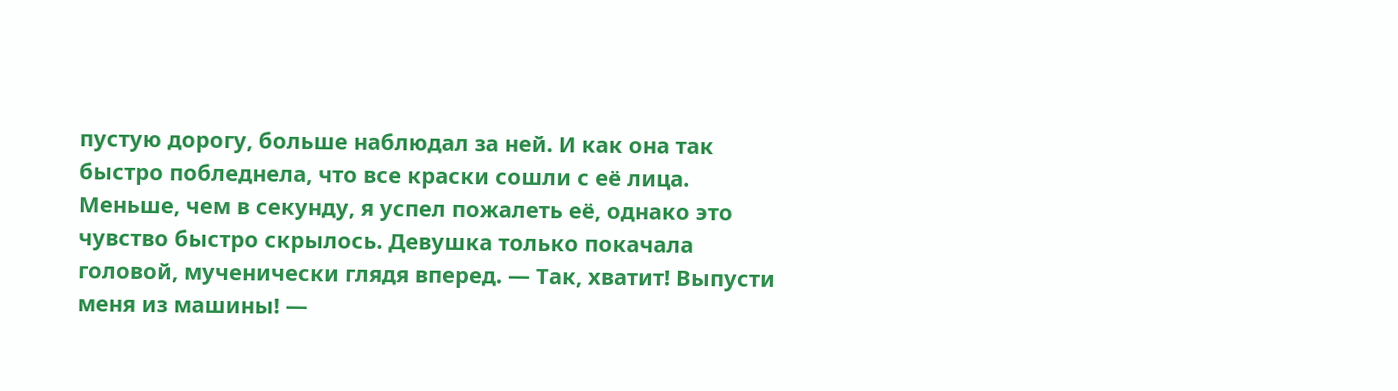пустую дорогу, больше наблюдал за ней. И как она так быстро побледнела, что все краски сошли с её лица. Меньше, чем в секунду, я успел пожалеть её, однако это чувство быстро скрылось. Девушка только покачала головой, мученически глядя вперед. ― Так, хватит! Выпусти меня из машины! ―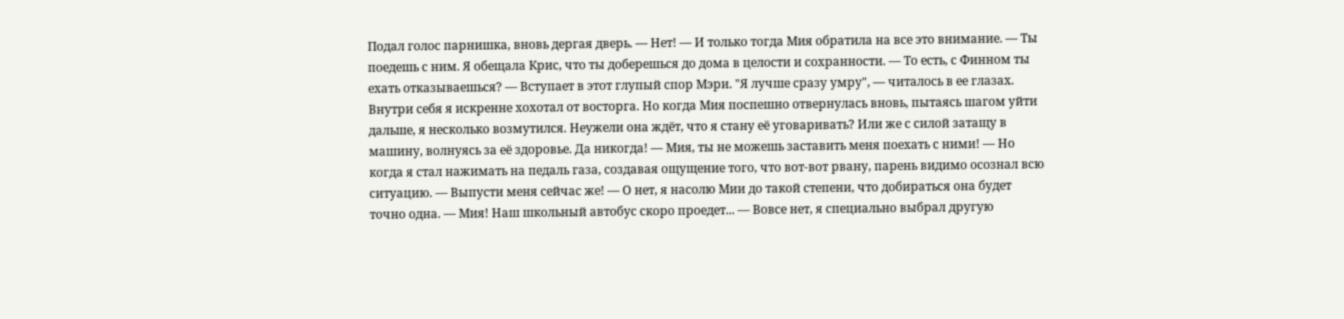Подал голос парнишка, вновь дергая дверь. ― Нет! ― И только тогда Мия обратила на все это внимание. ― Ты поедешь с ним. Я обещала Крис, что ты доберешься до дома в целости и сохранности. ― То есть, с Финном ты ехать отказываешься? ― Вступает в этот глупый спор Мэри. "Я лучше сразу умру", ― читалось в ее глазах. Внутри себя я искренне хохотал от восторга. Но когда Мия поспешно отвернулась вновь, пытаясь шагом уйти дальше, я несколько возмутился. Неужели она ждёт, что я стану её уговаривать? Или же с силой затащу в машину, волнуясь за её здоровье. Да никогда! ― Мия, ты не можешь заставить меня поехать с ними! ― Но когда я стал нажимать на педаль газа, создавая ощущение того, что вот-вот рвану, парень видимо осознал всю ситуацию. ― Выпусти меня сейчас же! ― О нет, я насолю Мии до такой степени, что добираться она будет точно одна. ― Мия! Наш школьный автобус скоро проедет... ― Вовсе нет, я специально выбрал другую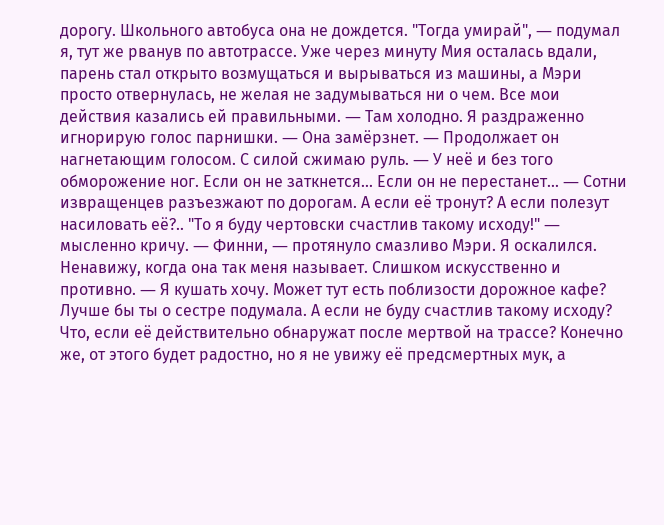дорогу. Школьного автобуса она не дождется. "Тогда умирай", ― подумал я, тут же рванув по автотрассе. Уже через минуту Мия осталась вдали, парень стал открыто возмущаться и вырываться из машины, а Мэри просто отвернулась, не желая не задумываться ни о чем. Все мои действия казались ей правильными. ― Там холодно. Я раздраженно игнорирую голос парнишки. ― Она замёрзнет. ― Продолжает он нагнетающим голосом. С силой сжимаю руль. ― У неё и без того обморожение ног. Если он не заткнется... Если он не перестанет... ― Сотни извращенцев разъезжают по дорогам. А если её тронут? А если полезут насиловать её?.. "То я буду чертовски счастлив такому исходу!" ― мысленно кричу. ― Финни, ― протянуло смазливо Мэри. Я оскалился. Ненавижу, когда она так меня называет. Слишком искусственно и противно. ― Я кушать хочу. Может тут есть поблизости дорожное кафе? Лучше бы ты о сестре подумала. А если не буду счастлив такому исходу? Что, если её действительно обнаружат после мертвой на трассе? Конечно же, от этого будет радостно, но я не увижу её предсмертных мук, а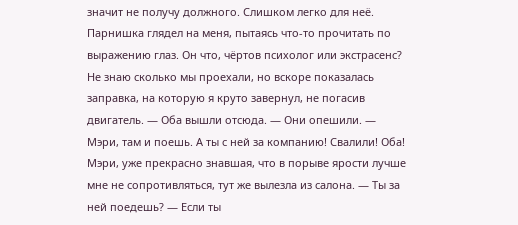значит не получу должного. Слишком легко для неё. Парнишка глядел на меня, пытаясь что-то прочитать по выражению глаз. Он что, чёртов психолог или экстрасенс? Не знаю сколько мы проехали, но вскоре показалась заправка, на которую я круто завернул, не погасив двигатель. ― Оба вышли отсюда. ― Они опешили. ― Мэри, там и поешь. А ты с ней за компанию! Свалили! Оба! Мэри, уже прекрасно знавшая, что в порыве ярости лучше мне не сопротивляться, тут же вылезла из салона. ― Ты за ней поедешь? ― Если ты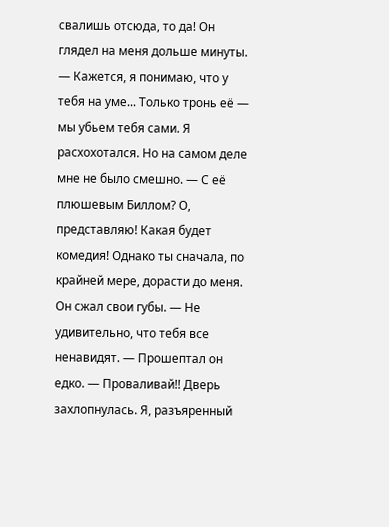свалишь отсюда, то да! Он глядел на меня дольше минуты. ― Кажется, я понимаю, что у тебя на уме... Только тронь её ― мы убьем тебя сами. Я расхохотался. Но на самом деле мне не было смешно. ― С её плюшевым Биллом? О, представляю! Какая будет комедия! Однако ты сначала, по крайней мере, дорасти до меня. Он сжал свои губы. ― Не удивительно, что тебя все ненавидят. ― Прошептал он едко. ― Проваливай!! Дверь захлопнулась. Я, разъяренный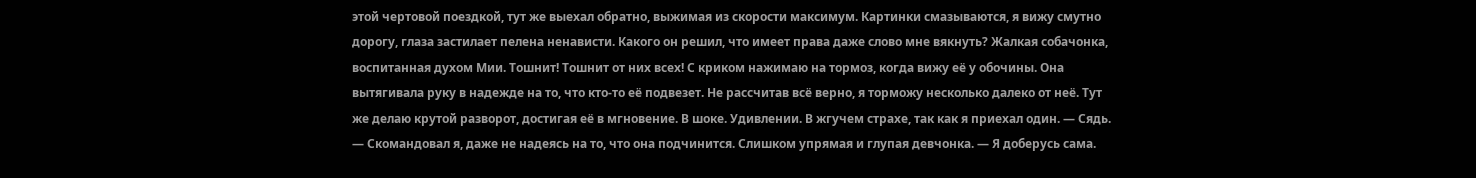этой чертовой поездкой, тут же выехал обратно, выжимая из скорости максимум. Картинки смазываются, я вижу смутно дорогу, глаза застилает пелена ненависти. Какого он решил, что имеет права даже слово мне вякнуть? Жалкая собачонка, воспитанная духом Мии. Тошнит! Тошнит от них всех! С криком нажимаю на тормоз, когда вижу её у обочины. Она вытягивала руку в надежде на то, что кто-то её подвезет. Не рассчитав всё верно, я торможу несколько далеко от неё. Тут же делаю крутой разворот, достигая её в мгновение. В шоке. Удивлении. В жгучем страхе, так как я приехал один. ― Сядь. ― Скомандовал я, даже не надеясь на то, что она подчинится. Слишком упрямая и глупая девчонка. ― Я доберусь сама.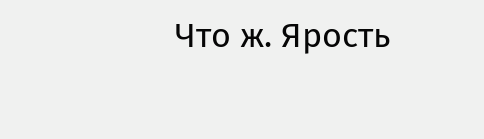Что ж. Ярость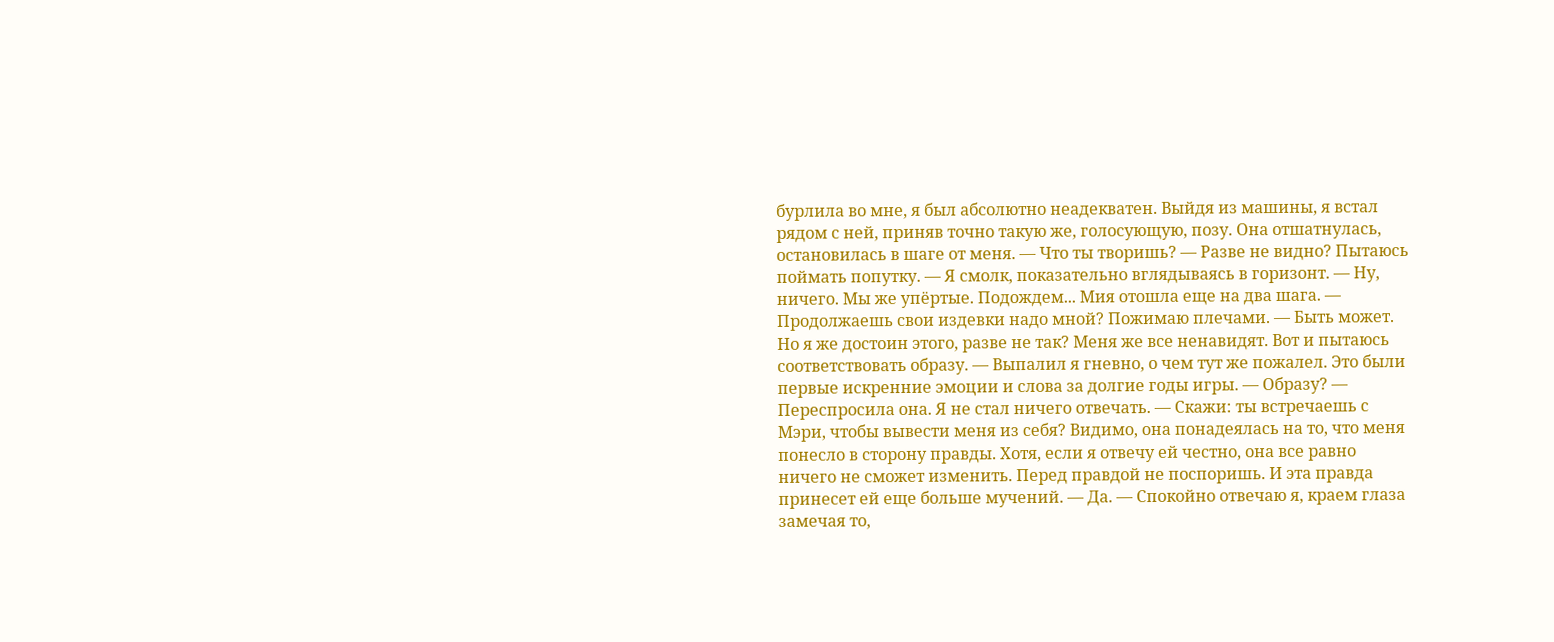бурлила во мне, я был абсолютно неадекватен. Выйдя из машины, я встал рядом с ней, приняв точно такую же, голосующую, позу. Она отшатнулась, остановилась в шаге от меня. ― Что ты творишь? ― Разве не видно? Пытаюсь поймать попутку. ― Я смолк, показательно вглядываясь в горизонт. ― Ну, ничего. Мы же упёртые. Подождем... Мия отошла еще на два шага. ― Продолжаешь свои издевки надо мной? Пожимаю плечами. ― Быть может. Но я же достоин этого, разве не так? Меня же все ненавидят. Вот и пытаюсь соответствовать образу. ― Выпалил я гневно, о чем тут же пожалел. Это были первые искренние эмоции и слова за долгие годы игры. ― Образу? ― Переспросила она. Я не стал ничего отвечать. ― Скажи: ты встречаешь с Мэри, чтобы вывести меня из себя? Видимо, она понадеялась на то, что меня понесло в сторону правды. Хотя, если я отвечу ей честно, она все равно ничего не сможет изменить. Перед правдой не поспоришь. И эта правда принесет ей еще больше мучений. ― Да. ― Спокойно отвечаю я, краем глаза замечая то,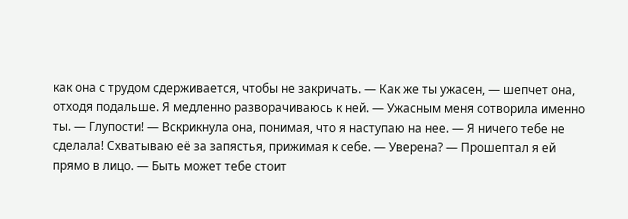как она с трудом сдерживается, чтобы не закричать. ― Как же ты ужасен, ― шепчет она, отходя подальше. Я медленно разворачиваюсь к ней. ― Ужасным меня сотворила именно ты. ― Глупости! ― Вскрикнула она, понимая, что я наступаю на нее. ― Я ничего тебе не сделала! Схватываю её за запястья, прижимая к себе. ― Уверена? ― Прошептал я ей прямо в лицо. ― Быть может тебе стоит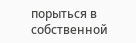порыться в собственной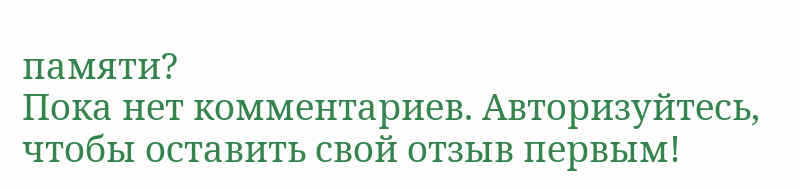памяти?
Пока нет комментариев. Авторизуйтесь, чтобы оставить свой отзыв первым!